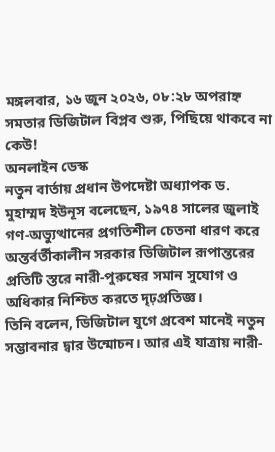মঙ্গলবার, ১৬ জুন ২০২৬, ০৮:২৮ অপরাহ্ন
সমতার ডিজিটাল বিপ্লব শুরু, পিছিয়ে থাকবে না কেউ!
অনলাইন ডেস্ক
নতুন বার্তায় প্রধান উপদেষ্টা অধ্যাপক ড. মুহাম্মদ ইউনূস বলেছেন, ১৯৭৪ সালের জুলাই গণ-অভ্যুত্থানের প্রগতিশীল চেতনা ধারণ করে অন্তর্বর্তীকালীন সরকার ডিজিটাল রূপান্তরের প্রতিটি স্তরে নারী-পুরুষের সমান সুযোগ ও অধিকার নিশ্চিত করতে দৃঢ়প্রতিজ্ঞ।
তিনি বলেন, ডিজিটাল যুগে প্রবেশ মানেই নতুন সম্ভাবনার দ্বার উন্মোচন। আর এই যাত্রায় নারী-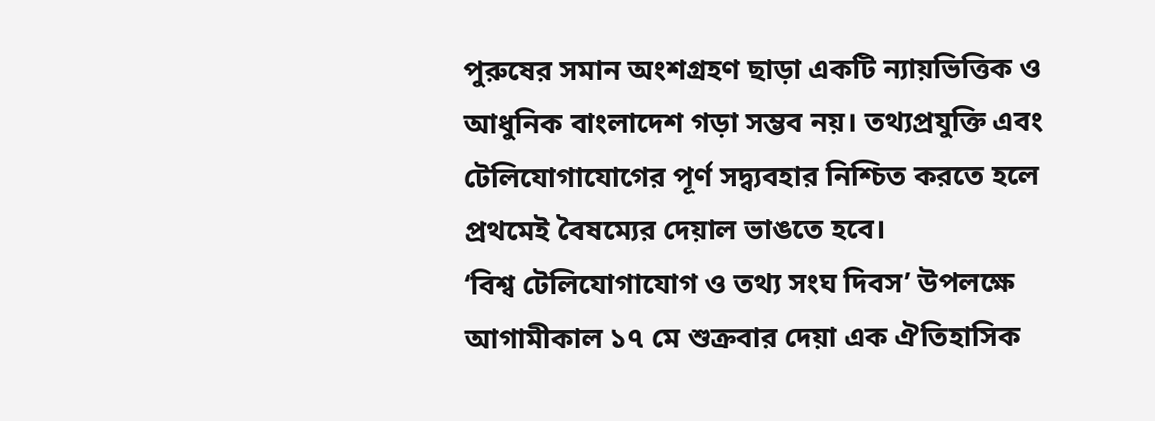পুরুষের সমান অংশগ্রহণ ছাড়া একটি ন্যায়ভিত্তিক ও আধুনিক বাংলাদেশ গড়া সম্ভব নয়। তথ্যপ্রযুক্তি এবং টেলিযোগাযোগের পূর্ণ সদ্ব্যবহার নিশ্চিত করতে হলে প্রথমেই বৈষম্যের দেয়াল ভাঙতে হবে।
‘বিশ্ব টেলিযোগাযোগ ও তথ্য সংঘ দিবস’ উপলক্ষে আগামীকাল ১৭ মে শুক্রবার দেয়া এক ঐতিহাসিক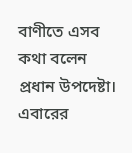বাণীতে এসব কথা বলেন প্রধান উপদেষ্টা। এবারের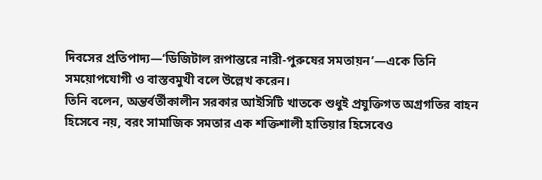দিবসের প্রতিপাদ্য—‘ডিজিটাল রূপান্তরে নারী-পুরুষের সমতায়ন’—একে তিনি সময়োপযোগী ও বাস্তবমুখী বলে উল্লেখ করেন।
তিনি বলেন, অন্তর্বর্তীকালীন সরকার আইসিটি খাতকে শুধুই প্রযুক্তিগত অগ্রগতির বাহন হিসেবে নয়, বরং সামাজিক সমতার এক শক্তিশালী হাতিয়ার হিসেবেও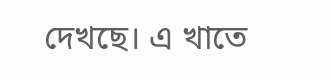দেখছে। এ খাতে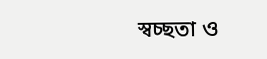স্বচ্ছতা ও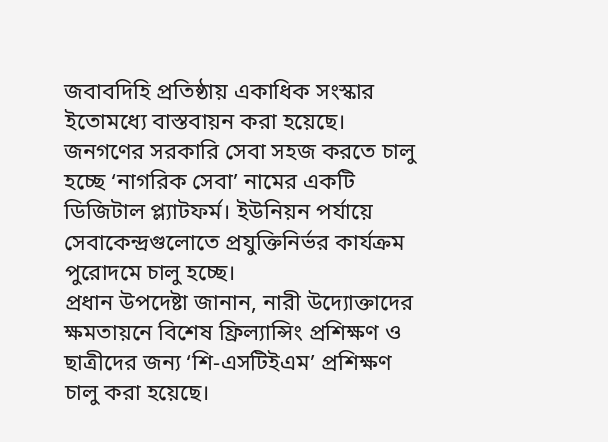জবাবদিহি প্রতিষ্ঠায় একাধিক সংস্কার ইতোমধ্যে বাস্তবায়ন করা হয়েছে। জনগণের সরকারি সেবা সহজ করতে চালু হচ্ছে ‘নাগরিক সেবা’ নামের একটি ডিজিটাল প্ল্যাটফর্ম। ইউনিয়ন পর্যায়ে সেবাকেন্দ্রগুলোতে প্রযুক্তিনির্ভর কার্যক্রম পুরোদমে চালু হচ্ছে।
প্রধান উপদেষ্টা জানান, নারী উদ্যোক্তাদের ক্ষমতায়নে বিশেষ ফ্রিল্যান্সিং প্রশিক্ষণ ও ছাত্রীদের জন্য ‘শি-এসটিইএম’ প্রশিক্ষণ চালু করা হয়েছে।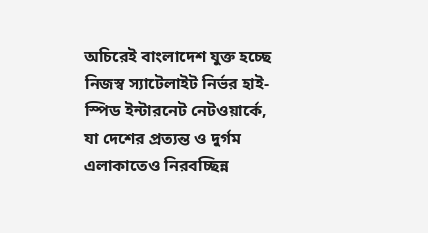অচিরেই বাংলাদেশ যুক্ত হচ্ছে নিজস্ব স্যাটেলাইট নির্ভর হাই-স্পিড ইন্টারনেট নেটওয়ার্কে, যা দেশের প্রত্যন্ত ও দুর্গম এলাকাতেও নিরবচ্ছিন্ন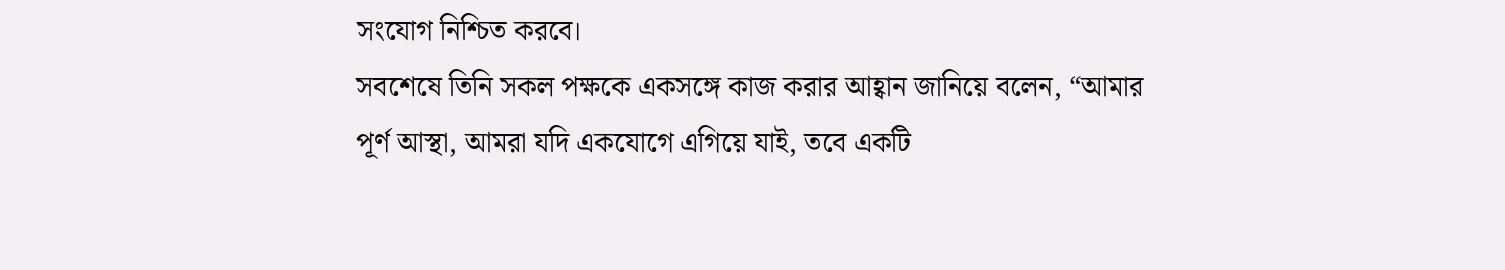সংযোগ নিশ্চিত করবে।
সবশেষে তিনি সকল পক্ষকে একসঙ্গে কাজ করার আহ্বান জানিয়ে বলেন, “আমার পূর্ণ আস্থা, আমরা যদি একযোগে এগিয়ে যাই, তবে একটি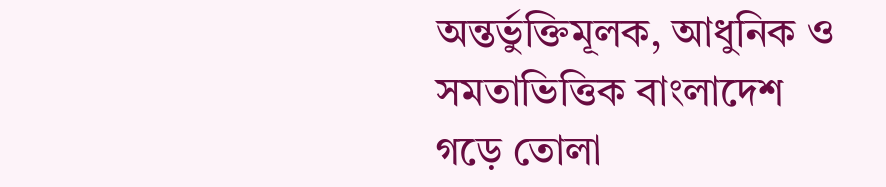অন্তর্ভুক্তিমূলক, আধুনিক ও সমতাভিত্তিক বাংলাদেশ গড়ে তোলা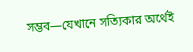সম্ভব—যেখানে সত্যিকার অর্থেই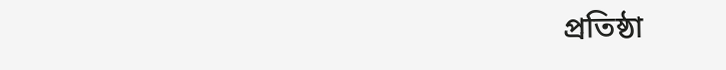প্রতিষ্ঠা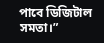পাবে ডিজিটাল সমতা।”